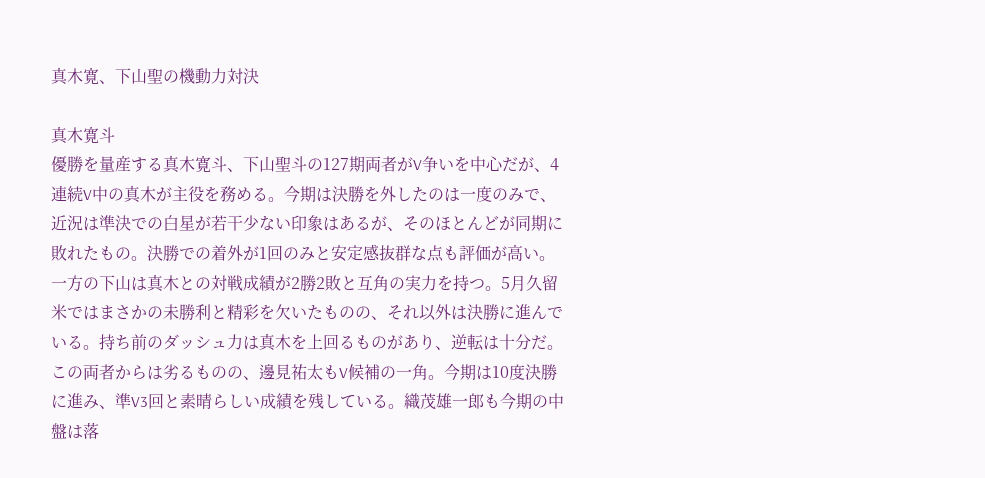真木寛、下山聖の機動力対決

真木寛斗
優勝を量産する真木寛斗、下山聖斗の127期両者がV争いを中心だが、4連続V中の真木が主役を務める。今期は決勝を外したのは一度のみで、近況は準決での白星が若干少ない印象はあるが、そのほとんどが同期に敗れたもの。決勝での着外が1回のみと安定感抜群な点も評価が高い。
一方の下山は真木との対戦成績が2勝2敗と互角の実力を持つ。5月久留米ではまさかの未勝利と精彩を欠いたものの、それ以外は決勝に進んでいる。持ち前のダッシュ力は真木を上回るものがあり、逆転は十分だ。
この両者からは劣るものの、邊見祐太もV候補の一角。今期は10度決勝に進み、準V3回と素晴らしい成績を残している。織茂雄一郎も今期の中盤は落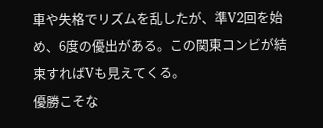車や失格でリズムを乱したが、準V2回を始め、6度の優出がある。この関東コンビが結束すればVも見えてくる。
優勝こそな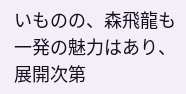いものの、森飛龍も一発の魅力はあり、展開次第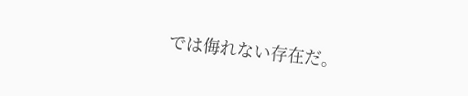では侮れない存在だ。